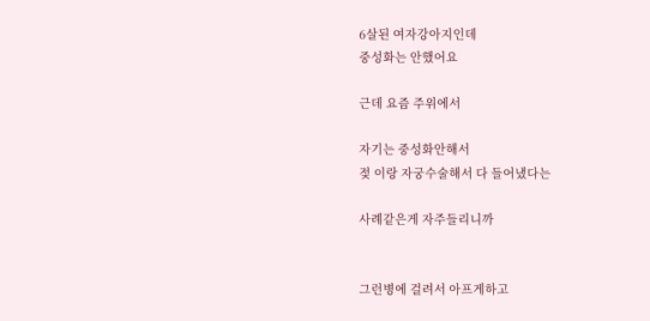6살된 여자강아지인데
중성화는 안했어요

근데 요즘 주위에서

자기는 중성화안해서
젖 이랑 자궁수술해서 다 들어냈다는

사례같은게 자주들리니까


그런병에 걸려서 아프게하고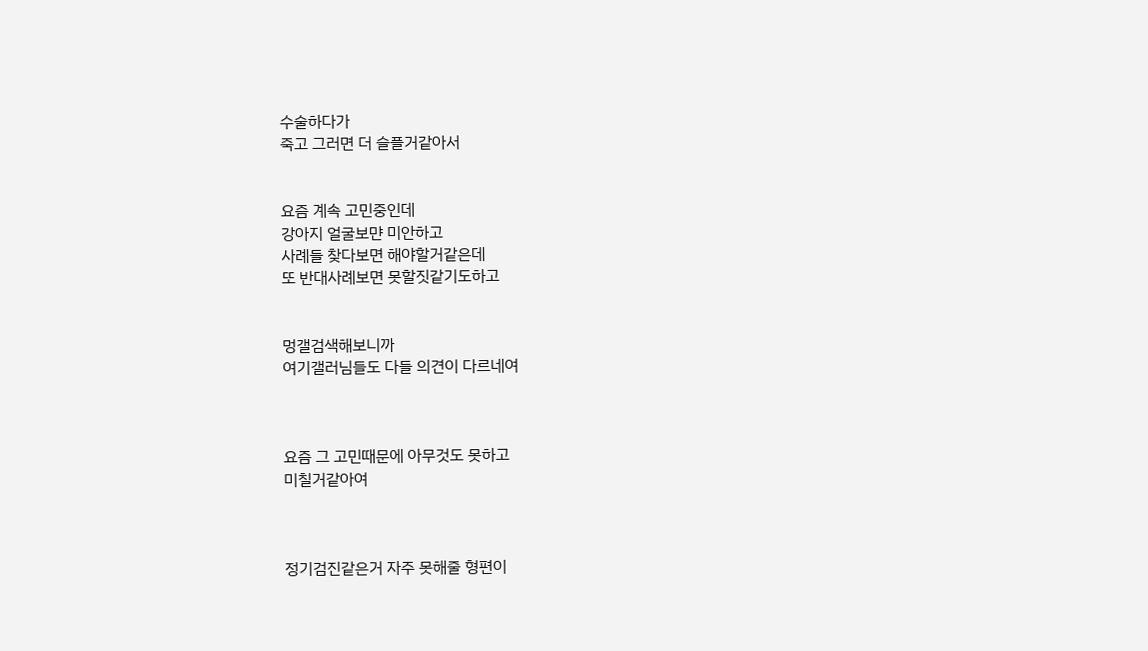수술하다가
죽고 그러면 더 슬플거같아서


요즘 계속 고민중인데
강아지 얼굴보먄 미안하고
사례들 찾다보면 해야할거같은데
또 반대사례보면 못할짓같기도하고


멍갤검색해보니까
여기갤러님들도 다들 의견이 다르네여



요즘 그 고민때문에 아무것도 못하고
미칠거같아여



정기검진같은거 자주 못해줄 형편이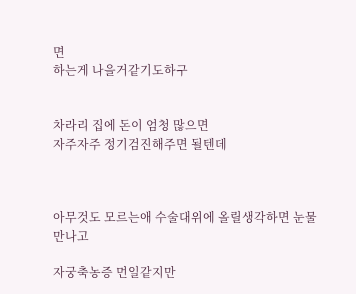면
하는게 나을거같기도하구


차라리 집에 돈이 엄청 많으면
자주자주 정기검진해주면 될텐데



아무것도 모르는애 수술대위에 올릴생각하면 눈물만나고

자궁축농증 먼일같지만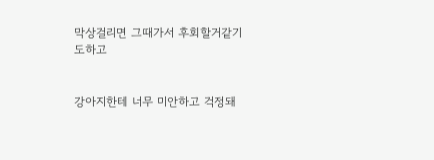막상걸리면 그때가서 후회할거같기도하고


강아지한테 너무 미안하고 걱정돼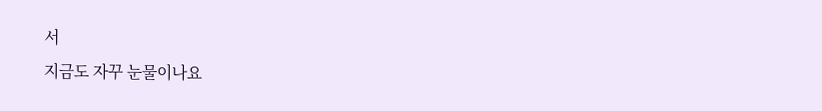서
지금도 자꾸 눈물이나요